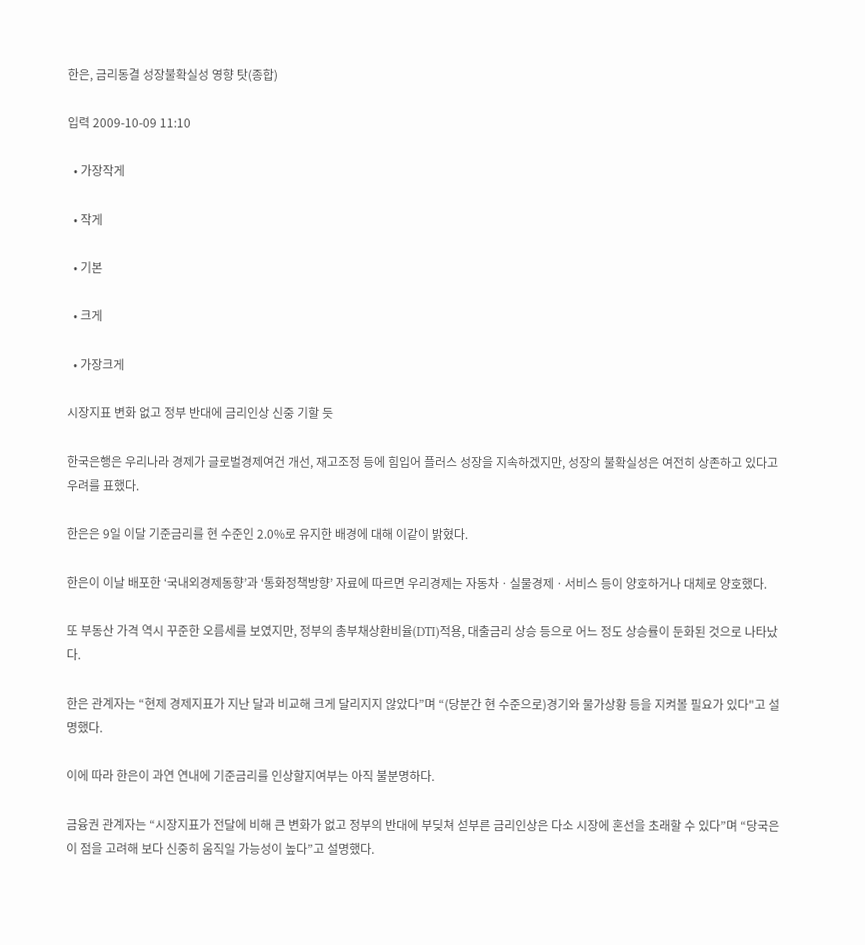한은, 금리동결 성장불확실성 영향 탓(종합)

입력 2009-10-09 11:10

  • 가장작게

  • 작게

  • 기본

  • 크게

  • 가장크게

시장지표 변화 없고 정부 반대에 금리인상 신중 기할 듯

한국은행은 우리나라 경제가 글로벌경제여건 개선, 재고조정 등에 힘입어 플러스 성장을 지속하겠지만, 성장의 불확실성은 여전히 상존하고 있다고 우려를 표했다.

한은은 9일 이달 기준금리를 현 수준인 2.0%로 유지한 배경에 대해 이같이 밝혔다.

한은이 이날 배포한 ‘국내외경제동향’과 ‘통화정책방향’ 자료에 따르면 우리경제는 자동차ㆍ실물경제ㆍ서비스 등이 양호하거나 대체로 양호했다.

또 부동산 가격 역시 꾸준한 오름세를 보였지만, 정부의 총부채상환비율(DTI)적용, 대출금리 상승 등으로 어느 정도 상승률이 둔화된 것으로 나타났다.

한은 관계자는 “현제 경제지표가 지난 달과 비교해 크게 달리지지 않았다”며 “(당분간 현 수준으로)경기와 물가상황 등을 지켜볼 필요가 있다"고 설명했다.

이에 따라 한은이 과연 연내에 기준금리를 인상할지여부는 아직 불분명하다.

금융권 관계자는 “시장지표가 전달에 비해 큰 변화가 없고 정부의 반대에 부딪쳐 섣부른 금리인상은 다소 시장에 혼선을 초래할 수 있다”며 “당국은 이 점을 고려해 보다 신중히 움직일 가능성이 높다”고 설명했다.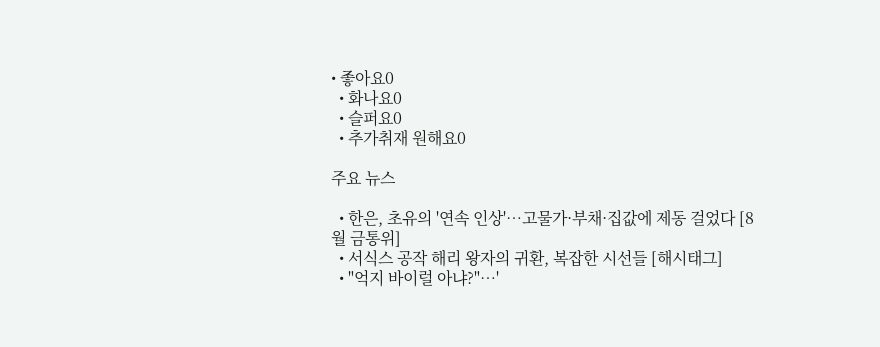• 좋아요0
  • 화나요0
  • 슬퍼요0
  • 추가취재 원해요0

주요 뉴스

  • 한은, 초유의 '연속 인상'⋯고물가·부채·집값에 제동 걸었다 [8월 금통위]
  • 서식스 공작 해리 왕자의 귀환, 복잡한 시선들 [해시태그]
  • "억지 바이럴 아냐?"⋯'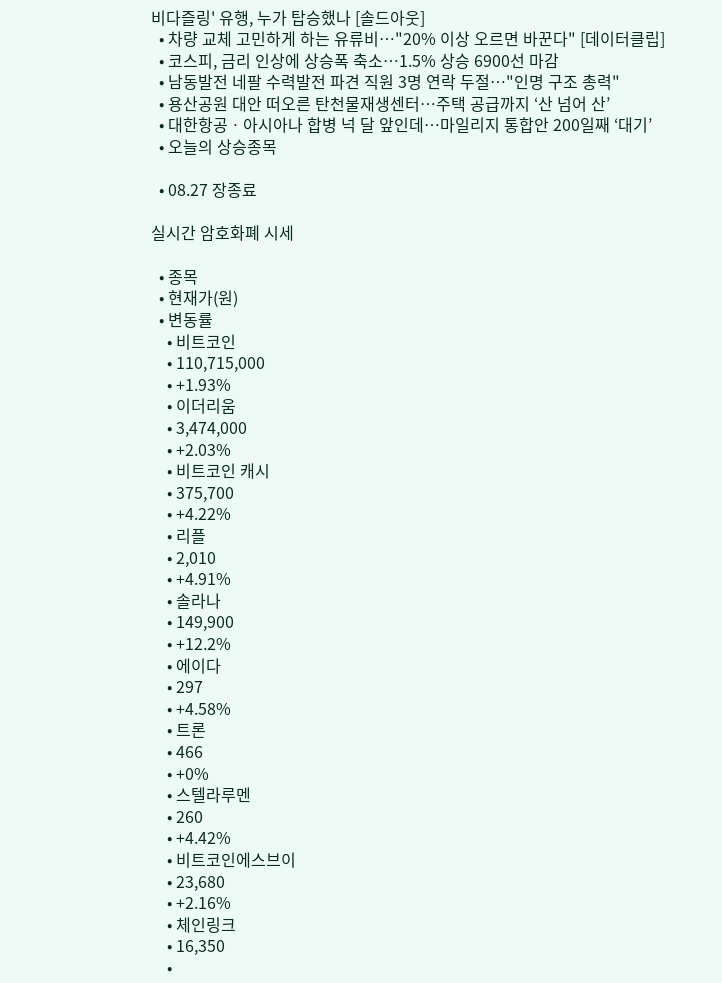비다즐링' 유행, 누가 탑승했나 [솔드아웃]
  • 차량 교체 고민하게 하는 유류비…"20% 이상 오르면 바꾼다" [데이터클립]
  • 코스피, 금리 인상에 상승폭 축소…1.5% 상승 6900선 마감
  • 남동발전 네팔 수력발전 파견 직원 3명 연락 두절⋯"인명 구조 총력"
  • 용산공원 대안 떠오른 탄천물재생센터⋯주택 공급까지 ‘산 넘어 산’
  • 대한항공ㆍ아시아나 합병 넉 달 앞인데⋯마일리지 통합안 200일째 ‘대기’
  • 오늘의 상승종목

  • 08.27 장종료

실시간 암호화폐 시세

  • 종목
  • 현재가(원)
  • 변동률
    • 비트코인
    • 110,715,000
    • +1.93%
    • 이더리움
    • 3,474,000
    • +2.03%
    • 비트코인 캐시
    • 375,700
    • +4.22%
    • 리플
    • 2,010
    • +4.91%
    • 솔라나
    • 149,900
    • +12.2%
    • 에이다
    • 297
    • +4.58%
    • 트론
    • 466
    • +0%
    • 스텔라루멘
    • 260
    • +4.42%
    • 비트코인에스브이
    • 23,680
    • +2.16%
    • 체인링크
    • 16,350
    •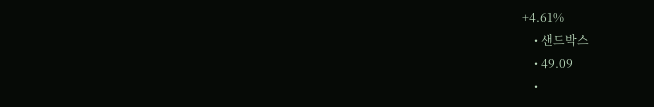+4.61%
    • 샌드박스
    • 49.09
    •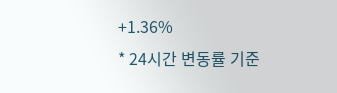+1.36%
* 24시간 변동률 기준